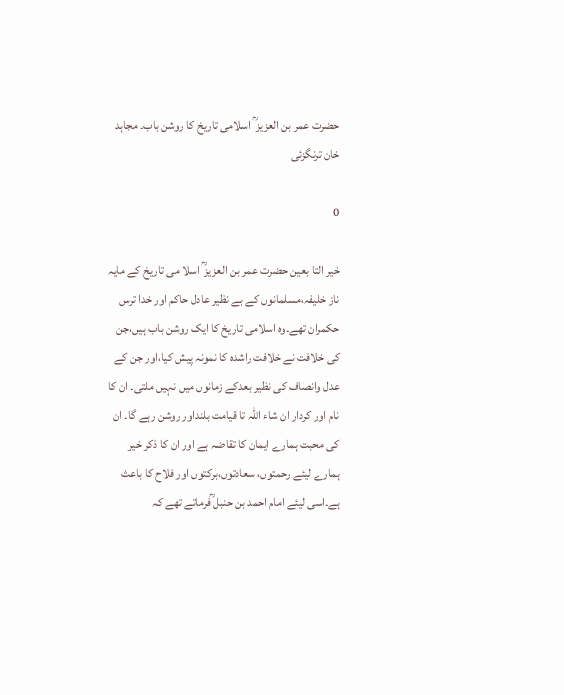حضرت عمر بن العزیز ؒ اسلامی تاریخ کا روشن باب۔ مجاہد خان ترنگزئی

0

خیر التا بعین حضرت عمر بن العزیز ؒ اسلا می تاریخ کے مایہ ناز خلیفہ،مسلمانوں کے بے نظیر عادل حاکم اور خدا ترس حکمران تھے۔وہ اسلامی تاریخ کا ایک روشن باب ہیں،جن کی خلافت نے خلافت راشدہ کا نمونہ پیش کیا،اور جن کے عدل وانصاف کی نظیر بعدکے زمانوں میں نہیں ملتی۔ ان کا نام اور کردار ان شاء اللہ تا قیامت بلنداور روشن رہے گا۔ ان کی محبت ہمارے ایمان کا تقاضہ ہے اور ان کا ذکر خیر ہمارے لیئے رحمتوں، سعادتوں،برکتوں اور فلاح کا باعث ہے۔اسی لیئے امام احمد بن حنبل ؒفرماتے تھے کہ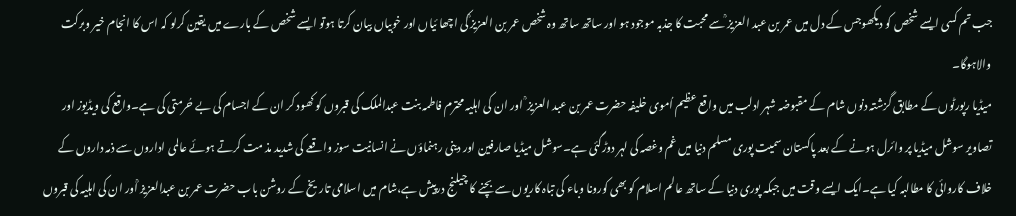جب تم کسی ایسے شخص کو دیکھوجس کے دل میں عمر بن عبد العزیز ؒسے محبت کا جذبہ موجود ہو اور ساتھ ساتھ وہ شخص عمر بن العزیز ؒکی اچھا ئیاں اور خوبیاں بیان کرتا ہوتو ایسے شخص کے بارے میں یقین کرلو کہ اس کا انجام خیر وبرکت والاہوگا۔
میڈیا رپورٹوں کے مطابق گزشتہ دنوں شام کے مقبوضہ شہر ادلب میں واقع عظیم اُموی خلیفہ حضرت عمر بن عبد العزیز ؒ اور ان کی اہلیہ محترم فاطمہ بنت عبدالملک کی قبروں کو کھود کر ان کے اجسام کی بے حُرمتی کی ہے۔واقع کی ویڈیوز اور تصاویر سوشل میڈیا پر وائرل ہونے کے بعد پاکستان سمیت پوری مسلم دنیا میں غم وغصہ کی لہر دوڑگئی ہے۔سوشل میڈیا صارفین اور دینی رہنماؤں نے انسانیت سوز واقعے کی شدید مذ مت کرتے ہوئے عالمی اداروں سے ذمہ داروں کے خلاف کاروائی کا مطالبہ کیا ہے۔ایک ایسے وقت میں جبکہ پوری دنیا کے ساتھ عالم اسلام کو بھی کورونا وباء کی تباہ کاریوں سے بچنے کا چیلنج درپیش ہے،شام میں اسلامی تاریخ کے روشن باب حضرت عمر بن عبدالعزیز ؒاور ان کی اہلیہ کی قبروں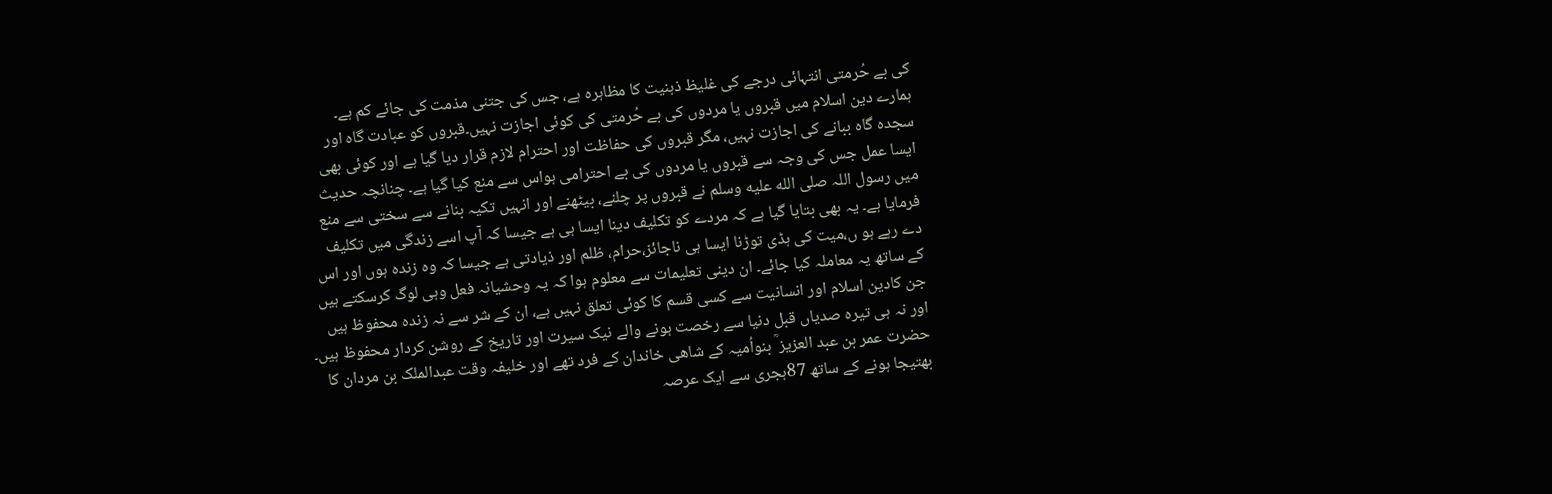کی بے حُرمتی انتہائی درجے کی غلیظ ذہنیت کا مظاہرہ ہے، جس کی جتنی مذمت کی جائے کم ہے۔
ہمارے دین اسلام میں قبروں یا مردوں کی بے حُرمتی کی کوئی اجازت نہیں۔قبروں کو عبادت گاہ اور سجدہ گاہ ببانے کی اجازت نہیں، مگر قبروں کی حفاظت اور احترام لازم قرار دیا گیا ہے اور کوئی بھی ایسا عمل جس کی وجہ سے قبروں یا مردوں کی بے احترامی ہواس سے منع کیا گیا ہے۔ چنانچہ حدیث میں رسول اللہ صلى الله عليه وسلم نے قبروں پر چلنے، بیٹھنے اور انہیں تکیہ بنانے سے سختی سے منع فرمایا ہے۔ یہ بھی بتایا گیا ہے کہ مردے کو تکلیف دینا ایسا ہی ہے جیسا کہ آپ اسے زندگی میں تکلیف دے رہے ہو ں،میت کی ہڈی توڑنا ایسا ہی ناجائز،حرام، ظلم اور ذیادتی ہے جیسا کہ وہ زندہ ہوں اور اس کے ساتھ یہ معاملہ کیا جائے۔ ان دینی تعلیمات سے معلوم ہوا کہ یہ وحشیانہ فعل وہی لوگ کرسکتے ہیں جن کادین اسلام اور انسانیت سے کسی قسم کا کوئی تعلق نہیں ہے، ان کے شر سے نہ زندہ محفوظ ہیں اور نہ ہی تیرہ صدیاں قبل دنیا سے رخصت ہونے والے نیک سیرت اور تاریخ کے روشن کردار محفوظ ہیں۔
حضرت عمر بن عبد العزیز ؒ بنواُمیہ کے شاھی خاندان کے فرد تھے اور خلیفہ وقت عبدالملک بن مردان کا بھتیجا ہونے کے ساتھ 87ہجری سے ایک عرصہ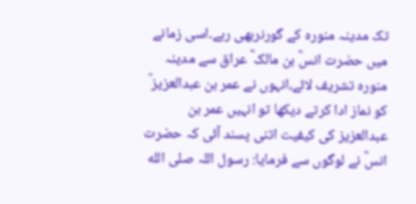تک مدینہ منورہ کے گورنربھی رہے۔اسی زمانے میں حضرت انسؓ بن مالک ؓ عراق سے مدینہ منورہ تشریف لائے،انہوں نے عمر بن عبدالعزیز ؒ کو نماز ادا کرتے دیکھا تو انہیں عمر بن عبدالعزیز کی کیفیت اتنی پسند آئی کہ حضرت انسؓ نے لوگوں سے فرمایا: رسول اللہ صلى الله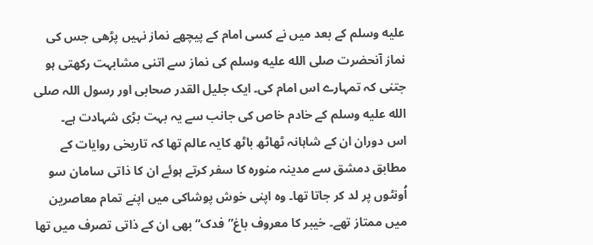عليه وسلم کے بعد میں نے کسی امام کے پیچھے نماز نہیں پڑھی جس کی نماز آنحضرت صلى الله عليه وسلم کی نماز سے اتنی مشابہت رکھتی ہو جتنی کہ تمہارے اس امام کی۔ ایک جلیل القدر صحابی اور رسول اللہ صلى الله عليه وسلم کے خادم خاص کی جانب سے یہ بہت بڑی شہادت ہے۔
اس دوران ان کے شاہانہ ٹھاٹھ باٹھ کایہ عالم تھا کہ تاریخی روایات کے مطابق دمشق سے مدینہ منورہ کا سفر کرتے ہوئے ان کا ذاتی سامان سو اُونٹوں پر لد کر جاتا تھا۔ وہ اپنی خوش پوشاکی میں اپنے تمام معاصرین میں ممتاز تھے۔ خیبر کا معروف باغ”فدک“ بھی ان کے ذاتی تصرف میں تھا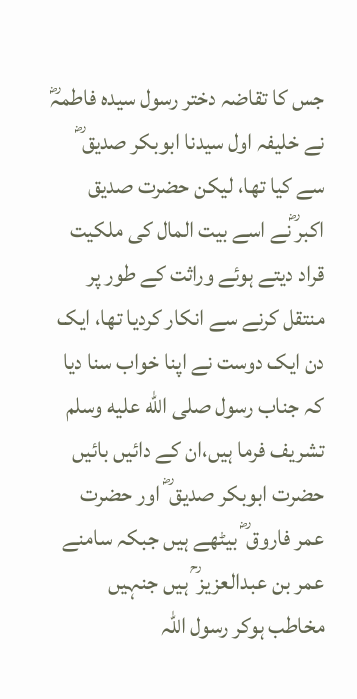جس کا تقاضہ دختر رسول سیدہ فاطمہؓ نے خلیفہ اول سیدنا ابوبکر صدیق ؓ سے کیا تھا، لیکن حضرت صدیق اکبر ؓنے اسے بیت المال کی ملکیت قراد دیتے ہوئے وراثت کے طور پر منتقل کرنے سے انکار کردیا تھا، ایک دن ایک دوست نے اپنا خواب سنا دیا کہ جناب رسول صلى الله عليه وسلم تشریف فرما ہیں،ان کے دائیں بائیں حضرت ابوبکر صدیق ؓ اور حضرت عمر فاروق ؓ بیٹھے ہیں جبکہ سامنے عمر بن عبدالعزیز ؒ ہیں جنہیں مخاطب ہوکر رسول اللہ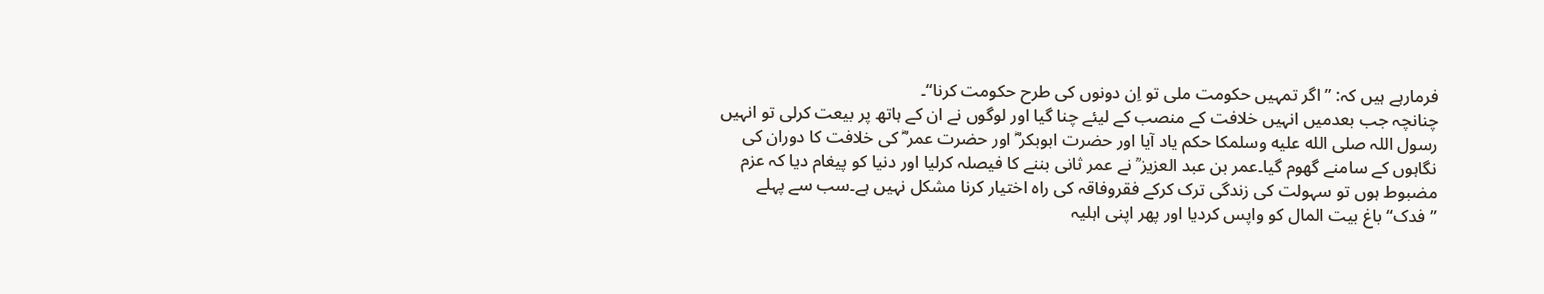فرمارہے ہیں کہ: ”اگر تمہیں حکومت ملی تو اِن دونوں کی طرح حکومت کرنا“۔
چنانچہ جب بعدمیں انہیں خلافت کے منصب کے لیئے چنا گیا اور لوگوں نے ان کے ہاتھ پر بیعت کرلی تو انہیں رسول اللہ صلى الله عليه وسلمکا حکم یاد آیا اور حضرت ابوبکر ؓ اور حضرت عمر ؓ کی خلافت کا دوران کی نگاہوں کے سامنے گھوم گیا۔عمر بن عبد العزیز ؒ نے عمر ثانی بننے کا فیصلہ کرلیا اور دنیا کو پیغام دیا کہ عزم مضبوط ہوں تو سہولت کی زندگی ترک کرکے فقروفاقہ کی راہ اختیار کرنا مشکل نہیں ہے۔سب سے پہلے ”فدک“باغ بیت المال کو واپس کردیا اور پھر اپنی اہلیہ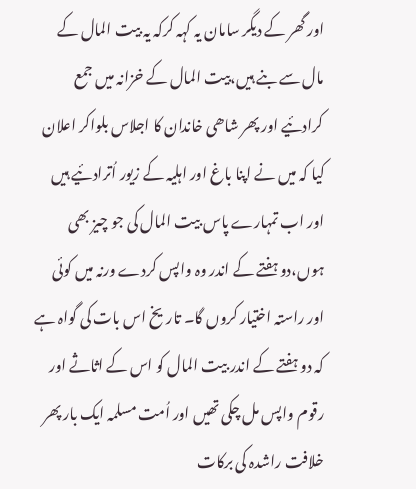اور گھر کے دیگر سامان یہ کہہ کرکہ یہ بیت المال کے مال سے بنے ہیں،بیت المال کے خزانہ میں جمع کرادئیے اور پھر شاھی خاندان کا اجلاس بلواکر اعلان کیا کہ میں نے اپنا باغ اور اہلیہ کے زیور اُترادئیے ہیں اور اب تمہارے پاس بیت المال کی جو چیز بھی ہوں،دو ہفتے کے اندر وہ واپس کردے ورنہ میں کوئی اور راستہ اختیار کروں گا۔ تاریخ اس بات کی گواہ ہے کہ دو ہفتے کے اندر بیت المال کو اس کے اثاثے اور رقوم واپس مل چکی تھیں اور اُمت مسلمہ ایک بار پھر خلافت راشدہ کی برکات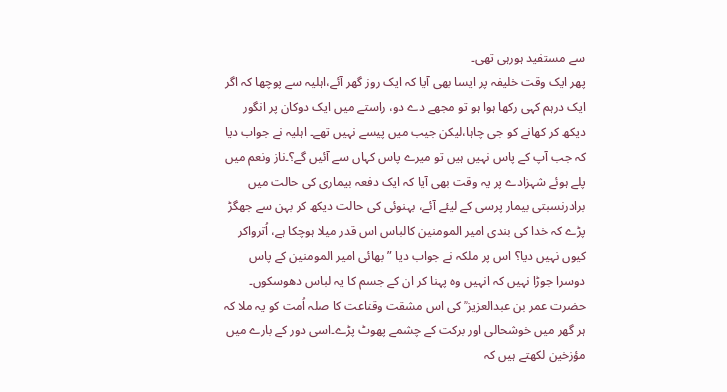سے مستفید ہورہی تھی۔
پھر ایک وقت خلیفہ پر ایسا بھی آیا کہ ایک روز گھر آئے،اہلیہ سے پوچھا کہ اگر ایک درہم کہی رکھا ہوا ہو تو مجھے دے دو، راستے میں ایک دوکان پر انگور دیکھ کر کھانے کو جی چاہا،لیکن جیب میں پیسے نہیں تھے۔ اہلیہ نے جواب دیا کہ جب آپ کے پاس نہیں ہیں تو میرے پاس کہاں سے آئیں گے؟۔ناز ونعم میں پلے ہوئے شہزادے پر یہ وقت بھی آیا کہ ایک دفعہ بیماری کی حالت میں برادرنسبتی بیمار پرسی کے لیئے آئے، بہنوئی کی حالت دیکھ کر بہن سے جھگڑ پڑے کہ خدا کی بندی امیر المومنین کالباس اس قدر میلا ہوچکا ہے، اُترواکر کیوں نہیں دیا؟ اس پر ملکہ نے جواب دیا ”بھائی امیر المومنین کے پاس دوسرا جوڑا نہیں کہ انہیں وہ پہنا کر ان کے جسم کا یہ لباس دھوسکوں۔
حضرت عمر بن عبدالعزیز ؒ کی اس مشقت وقناعت کا صلہ اُمت کو یہ ملا کہ ہر گھر میں خوشحالی اور برکت کے چشمے پھوٹ پڑے۔اسی دور کے بارے میں مؤزخین لکھتے ہیں کہ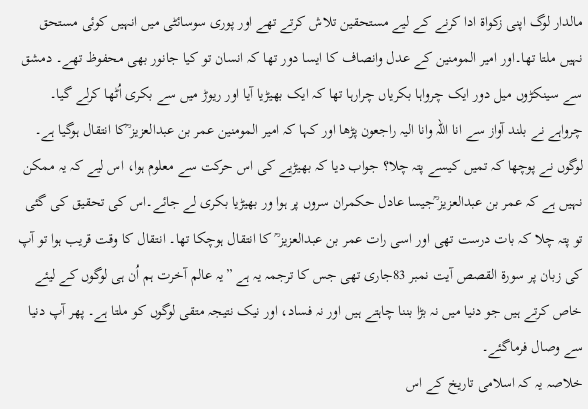مالدار لوگ اپنی زکواۃ ادا کرنے کے لیے مستحقین تلاش کرتے تھے اور پوری سوسائٹی میں انہیں کوئی مستحق نہیں ملتا تھا۔اور امیر المومنین کے عدل وانصاف کا ایسا دور تھا کہ انسان تو کیا جانور بھی محفوظ تھے۔ دمشق سے سینکڑوں میل دور ایک چرواہا بکریاں چرارہا تھا کہ ایک بھیڑیا آیا اور ریوڑ میں سے بکری اُٹھا کرلے گیا۔ چرواہے نے بلند آواز سے انا اللہ وانا الیہ راجعون پڑھا اور کہا کہ امیر المومنین عمر بن عبدالعزیز ؒکا انتقال ہوگیا ہے۔ لوگوں نے پوچھا کہ تمیں کیسے پتہ چلا؟ جواب دیا کہ بھیڑیے کی اس حرکت سے معلوم ہوا، اس لیے کہ یہ ممکن نہیں ہے کہ عمر بن عبدالعزیز ؒجیسا عادل حکمران سروں پر ہوا ور بھیڑیا بکری لے جائے۔اس کی تحقیق کی گئی تو پتہ چلا کہ بات درست تھی اور اسی رات عمر بن عبدالعزیز ؒ کا انتقال ہوچکا تھا۔ انتقال کا وقت قریب ہوا تو آپ کی زبان پر سورۃ القصص آیت نمبر 83جاری تھی جس کا ترجمہ یہ ہے ”یہ عالم آخرت ہم اُن ہی لوگوں کے لیئے خاص کرتے ہیں جو دنیا میں نہ بڑا بننا چاہتے ہیں اور نہ فساد، اور نیک نتیجہ متقی لوگوں کو ملتا ہے۔ پھر آپ دنیا سے وصال فرماگئے۔
خلاصہ یہ کہ اسلامی تاریخ کے اس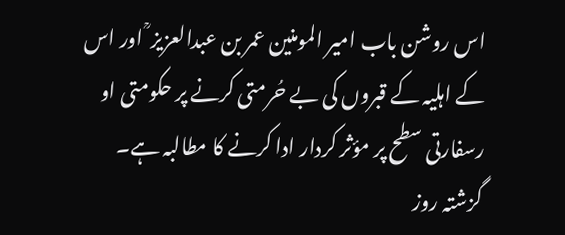اس روشن باب امیر المومنین عمر بن عبدالعزیز ؒ اور اس کے اہلیہ کے قبروں کی بے حُرمتی کرنے پر حکومتی او رسفارتی سطح پر مؤثر کردار ادا کرنے کا مطالبہ ہے۔ گزشتہ روز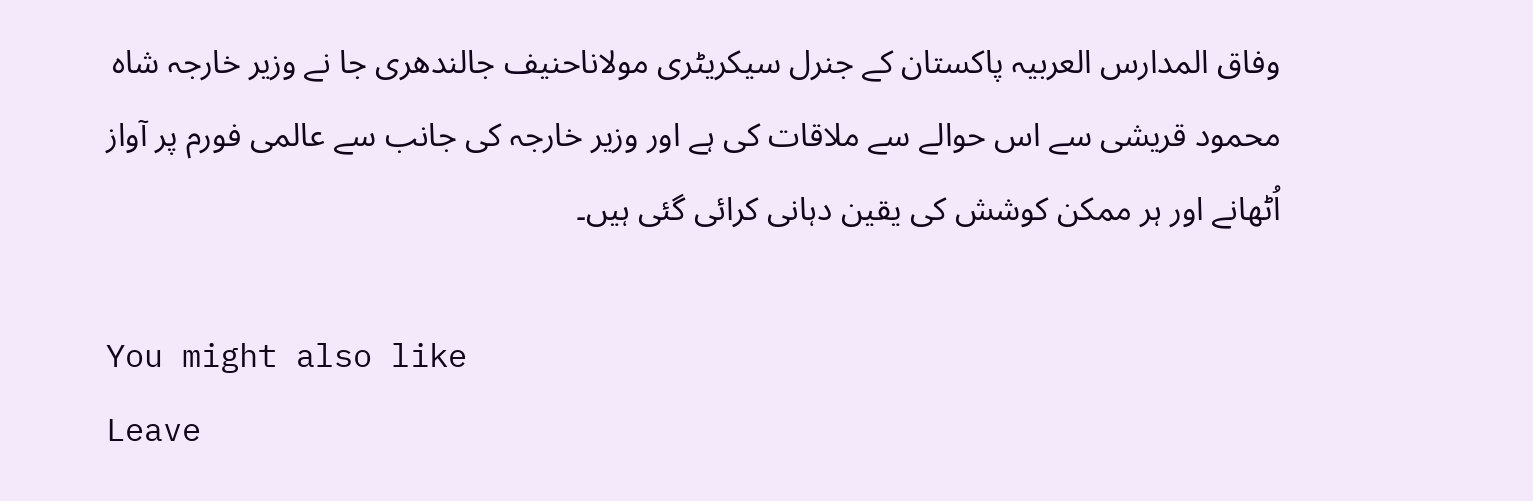وفاق المدارس العربیہ پاکستان کے جنرل سیکریٹری مولاناحنیف جالندھری جا نے وزیر خارجہ شاہ محمود قریشی سے اس حوالے سے ملاقات کی ہے اور وزیر خارجہ کی جانب سے عالمی فورم پر آواز اُٹھانے اور ہر ممکن کوشش کی یقین دہانی کرائی گئی ہیں۔

You might also like
Leave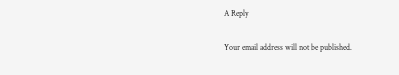A Reply

Your email address will not be published.